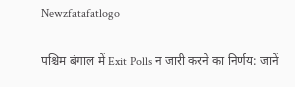Newzfatafatlogo

पश्चिम बंगाल में Exit Polls न जारी करने का निर्णय: जानें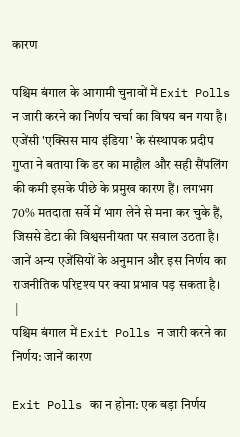कारण

पश्चिम बंगाल के आगामी चुनावों में Exit Polls न जारी करने का निर्णय चर्चा का विषय बन गया है। एजेंसी 'एक्सिस माय इंडिया' के संस्थापक प्रदीप गुप्ता ने बताया कि डर का माहौल और सही सैंपलिंग की कमी इसके पीछे के प्रमुख कारण हैं। लगभग 70% मतदाता सर्वे में भाग लेने से मना कर चुके हैं, जिससे डेटा की विश्वसनीयता पर सवाल उठता है। जानें अन्य एजेंसियों के अनुमान और इस निर्णय का राजनीतिक परिदृश्य पर क्या प्रभाव पड़ सकता है।
 |
पश्चिम बंगाल में Exit Polls न जारी करने का निर्णय: जानें कारण

Exit Polls का न होना: एक बड़ा निर्णय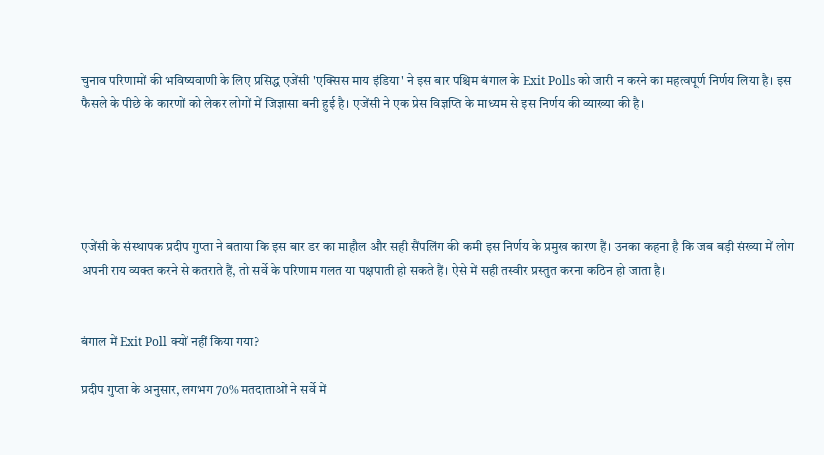चुनाव परिणामों की भविष्यवाणी के लिए प्रसिद्ध एजेंसी 'एक्सिस माय इंडिया' ने इस बार पश्चिम बंगाल के Exit Polls को जारी न करने का महत्वपूर्ण निर्णय लिया है। इस फैसले के पीछे के कारणों को लेकर लोगों में जिज्ञासा बनी हुई है। एजेंसी ने एक प्रेस विज्ञप्ति के माध्यम से इस निर्णय की व्याख्या की है।





एजेंसी के संस्थापक प्रदीप गुप्ता ने बताया कि इस बार डर का माहौल और सही सैंपलिंग की कमी इस निर्णय के प्रमुख कारण हैं। उनका कहना है कि जब बड़ी संख्या में लोग अपनी राय व्यक्त करने से कतराते हैं, तो सर्वे के परिणाम गलत या पक्षपाती हो सकते हैं। ऐसे में सही तस्वीर प्रस्तुत करना कठिन हो जाता है।


बंगाल में Exit Poll क्यों नहीं किया गया?

प्रदीप गुप्ता के अनुसार, लगभग 70% मतदाताओं ने सर्वे में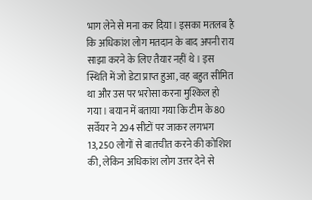भाग लेने से मना कर दिया। इसका मतलब है कि अधिकांश लोग मतदान के बाद अपनी राय साझा करने के लिए तैयार नहीं थे। इस स्थिति में जो डेटा प्राप्त हुआ, वह बहुत सीमित था और उस पर भरोसा करना मुश्किल हो गया। बयान में बताया गया कि टीम के 80 सर्वेयर ने 294 सीटों पर जाकर लगभग 13,250 लोगों से बातचीत करने की कोशिश की, लेकिन अधिकांश लोग उत्तर देने से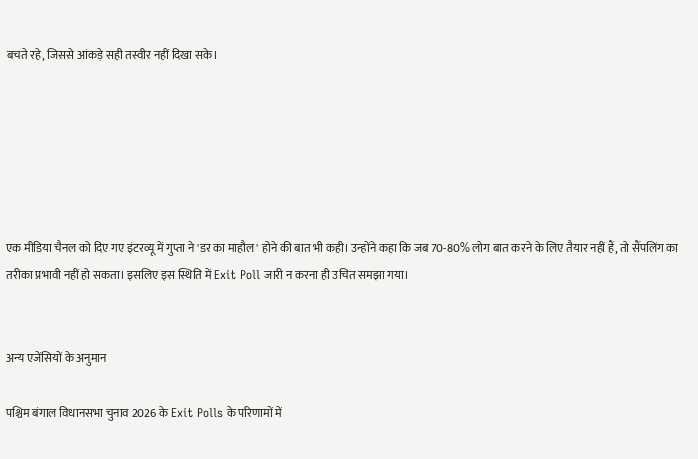बचते रहे, जिससे आंकड़े सही तस्वीर नहीं दिखा सके।






एक मीडिया चैनल को दिए गए इंटरव्यू में गुप्ता ने 'डर का माहौल' होने की बात भी कही। उन्होंने कहा कि जब 70-80% लोग बात करने के लिए तैयार नहीं हैं, तो सैंपलिंग का तरीका प्रभावी नहीं हो सकता। इसलिए इस स्थिति में Exit Poll जारी न करना ही उचित समझा गया।


अन्य एजेंसियों के अनुमान

पश्चिम बंगाल विधानसभा चुनाव 2026 के Exit Polls के परिणामों में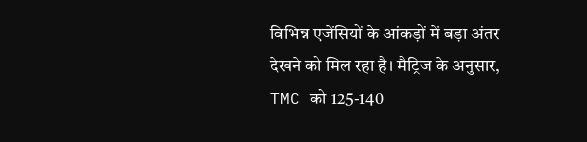विभिन्न एजेंसियों के आंकड़ों में बड़ा अंतर देखने को मिल रहा है। मैट्रिज के अनुसार, TMC को 125-140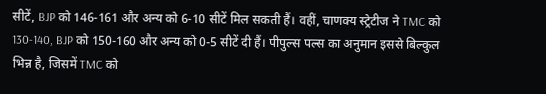सीटें, BJP को 146-161 और अन्य को 6-10 सीटें मिल सकती हैं। वहीं, चाणक्य स्ट्रेटीज ने TMC को 130-140, BJP को 150-160 और अन्य को 0-5 सीटें दी हैं। पीपुल्स पल्स का अनुमान इससे बिल्कुल भिन्न है, जिसमें TMC को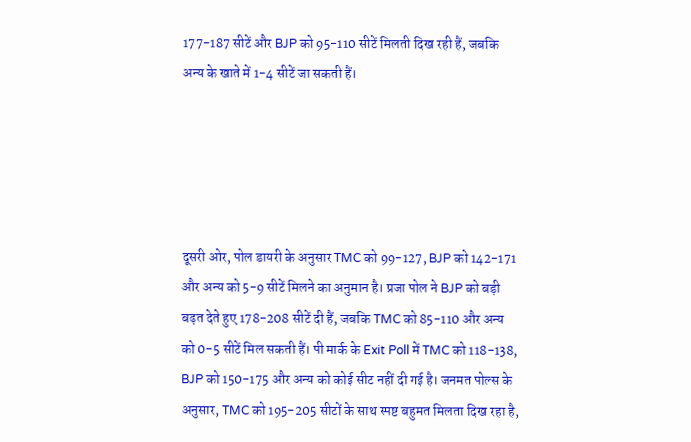177-187 सीटें और BJP को 95-110 सीटें मिलती दिख रही हैं, जबकि अन्य के खाते में 1-4 सीटें जा सकती हैं।





दूसरी ओर, पोल डायरी के अनुसार TMC को 99-127, BJP को 142-171 और अन्य को 5-9 सीटें मिलने का अनुमान है। प्रजा पोल ने BJP को बड़ी बढ़त देते हुए 178-208 सीटें दी हैं, जबकि TMC को 85-110 और अन्य को 0-5 सीटें मिल सकती हैं। पी मार्क के Exit Poll में TMC को 118-138, BJP को 150-175 और अन्य को कोई सीट नहीं दी गई है। जनमत पोल्स के अनुसार, TMC को 195-205 सीटों के साथ स्पष्ट बहुमत मिलता दिख रहा है,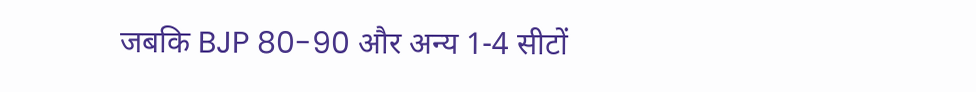जबकि BJP 80-90 और अन्य 1-4 सीटों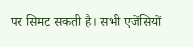पर सिमट सकती है। सभी एजेंसियों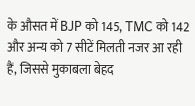के औसत में BJP को 145, TMC को 142 और अन्य को 7 सीटें मिलती नजर आ रही हैं, जिससे मुकाबला बेहद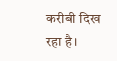करीबी दिख रहा है।